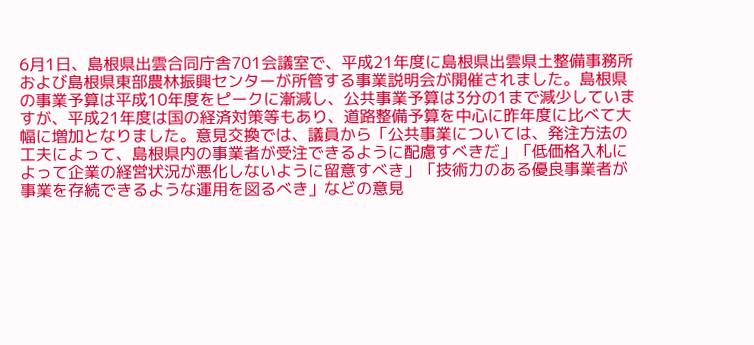6月1日、島根県出雲合同庁舎701会議室で、平成21年度に島根県出雲県土整備事務所および島根県東部農林振興センターが所管する事業説明会が開催されました。島根県の事業予算は平成10年度をピークに漸減し、公共事業予算は3分の1まで減少していますが、平成21年度は国の経済対策等もあり、道路整備予算を中心に昨年度に比べて大幅に増加となりました。意見交換では、議員から「公共事業については、発注方法の工夫によって、島根県内の事業者が受注できるように配慮すべきだ」「低価格入札によって企業の経営状況が悪化しないように留意すべき」「技術力のある優良事業者が事業を存続できるような運用を図るべき」などの意見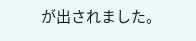が出されました。